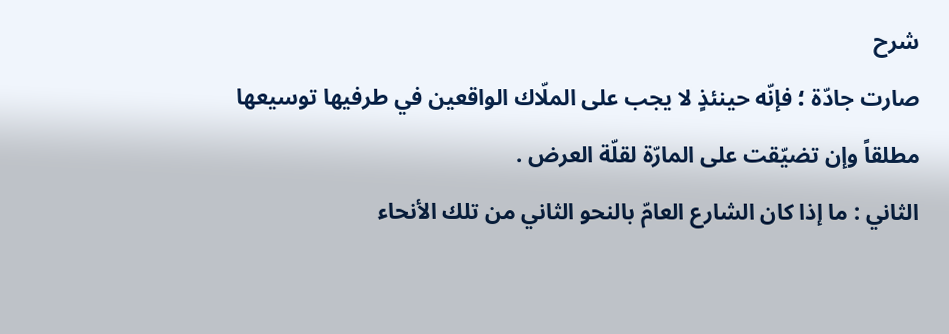شرح
صارت جادّة ؛ فإنّه حينئذٍ لا يجب على الملّاك الواقعين في طرفيها توسيعها مطلقاً وإن تضيّقت على المارّة لقلّة العرض .
الثاني : ما إذا كان الشارع العامّ بالنحو الثاني من تلك الأنحاء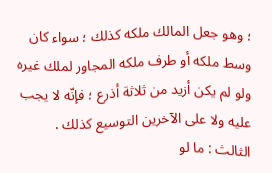؛ وهو جعل المالك ملكه كذلك ؛ سواء كان وسط ملكه أو طرف ملكه المجاور لملك غيره ولو لم يكن أزيد من ثلاثة أذرع ؛ فإنّه لا يجب عليه ولا على الآخرين التوسيع كذلك .
الثالث : ما لو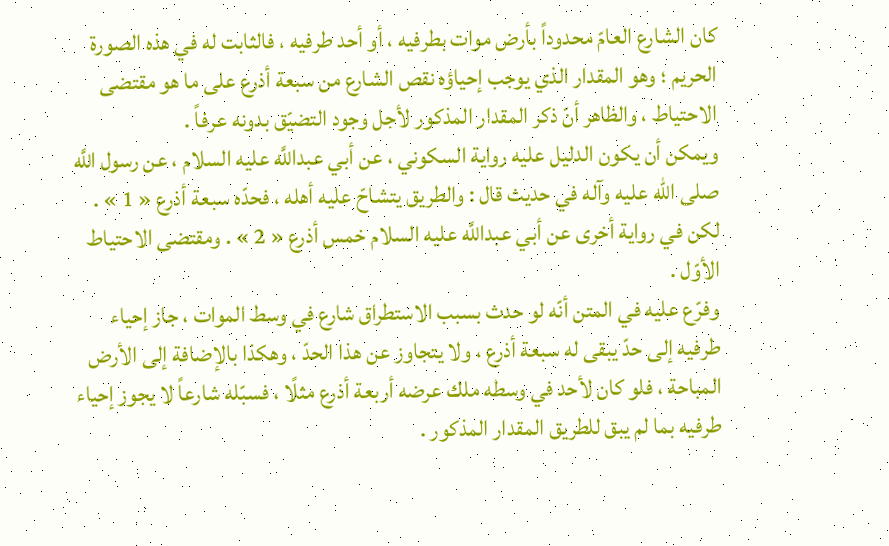كان الشارع العامّ محدوداً بأرض موات بطرفيه ، أو أحد طرفيه ، فالثابت له في هذه الصورة الحريم ؛ وهو المقدار الذي يوجب إحياؤه نقص الشارع من سبعة أذرع على ما هو مقتضى الاحتياط ، والظاهر أنّ ذكر المقدار المذكور لأجل وجود التضيّق بدونه عرفاً .
ويمكن أن يكون الدليل عليه رواية السكوني ، عن أبي عبداللَّه عليه السلام ، عن رسول اللَّه صلى الله عليه وآله في حديث قال : والطريق يتشاحّ عليه أهله ، فحدّه سبعة أذرع « 1 » .
لكن في رواية أخرى عن أبي عبداللَّه عليه السلام خمس أذرع « 2 » . ومقتضى الاحتياط الأوّل .
وفرّع عليه في المتن أنّه لو حدث بسبب الاستطراق شارع في وسط الموات ، جاز إحياء طرفيه إلى حدّ يبقى له سبعة أذرع ، ولا يتجاوز عن هذا الحدّ ، وهكذا بالإضافة إلى الأرض المباحة ، فلو كان لأحد في وسطه ملك عرضه أربعة أذرع مثلًا ، فسبّله شارعاً لا يجوز إحياء طرفيه بما لم يبق للطريق المقدار المذكور .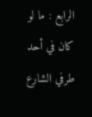الرابع : ما لو كان في أحد طرفي الشارع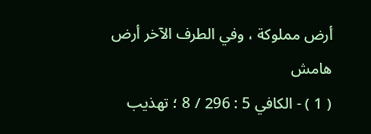أرض مملوكة ، وفي الطرف الآخر أرض
هامش
( 1 ) - الكافي 5 : 296 / 8 ؛ تهذيب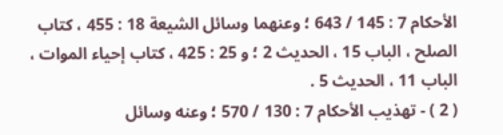الأحكام 7 : 145 / 643 ؛ وعنهما وسائل الشيعة 18 : 455 ، كتاب الصلح ، الباب 15 ، الحديث 2 ؛ و 25 : 425 ، كتاب إحياء الموات ، الباب 11 ، الحديث 5 .
( 2 ) - تهذيب الأحكام 7 : 130 / 570 ؛ وعنه وسائل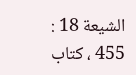الشيعة 18 : 455 ، كتاب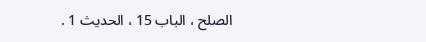الصلح ، الباب 15 ، الحديث 1 .